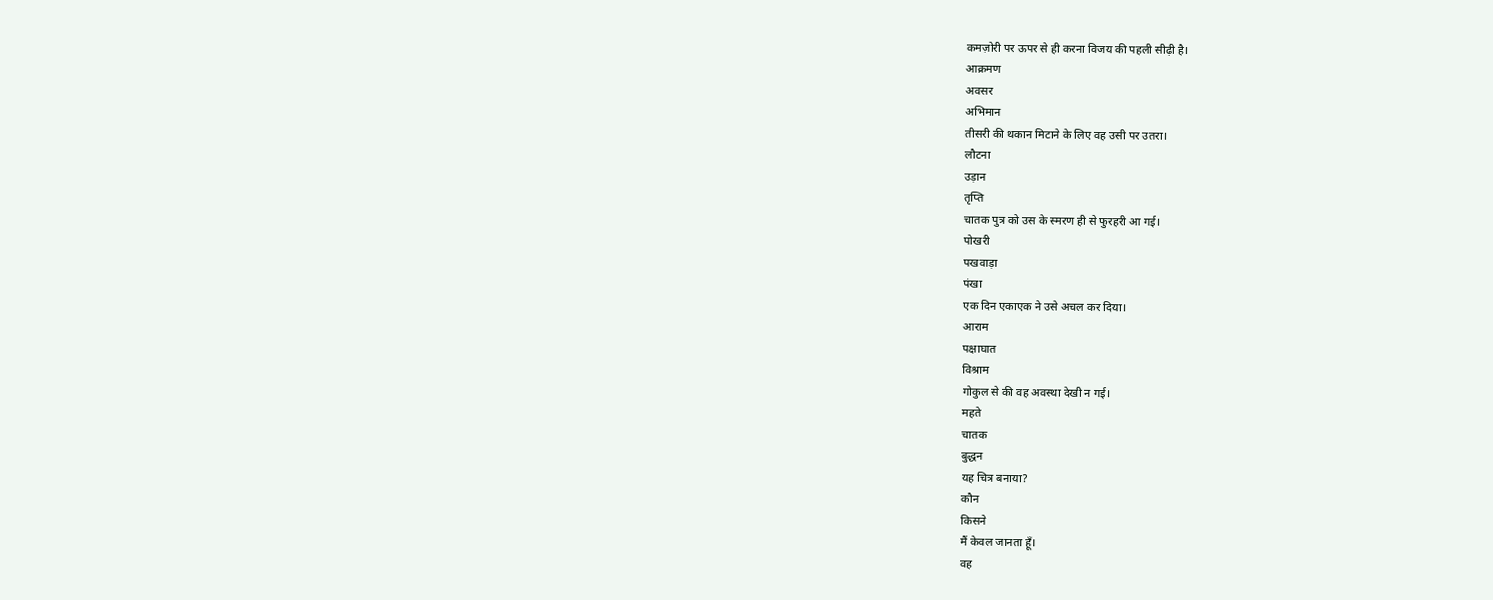कमज़ोरी पर ऊपर से ही करना विजय की पहली सीढ़ी है।
आक्रमण
अवसर
अभिमान
तीसरी की थकान मिटाने के लिए वह उसी पर उतरा।
लौटना
उड़ान
तृप्ति
चातक पुत्र को उस के स्मरण ही से फुरहरी आ गई।
पोखरी
पखवाड़ा
पंखा
एक दिन एकाएक ने उसे अचल कर दिया।
आराम
पक्षाघात
विश्राम
गोकुल से की वह अवस्था देखी न गई।
महते
चातक
बुद्धन
यह चित्र बनाया?
कौन
किसने
मैं केवल जानता हूँ।
वह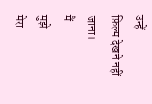उन्हें
फ़िल्म देखने नहीं जाना।
मैं
मुझे
मेरा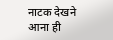नाटक देखने आना ही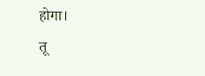होगा।
तू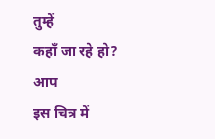तुम्हें
कहाँ जा रहे हो?
आप
इस चित्र में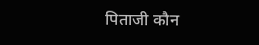पिताजी कौन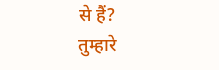से हैं?
तुम्हारे